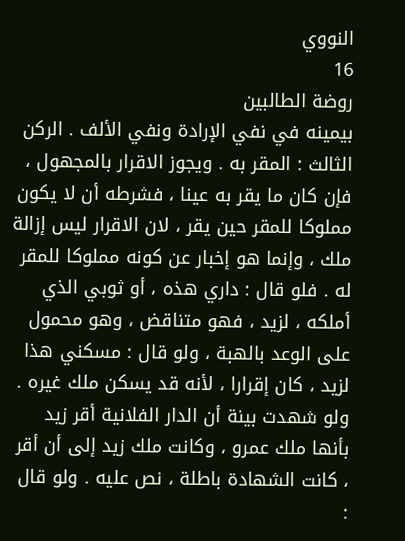النووي
16
روضة الطالبين
بيمينه في نفي الإرادة ونفي الألف . الركن الثالث : المقر به . ويجوز الاقرار بالمجهول ، فإن كان ما يقر به عينا ، فشرطه أن لا يكون مملوكا للمقر حين يقر ، لان الاقرار ليس إزالة ملك ، وإنما هو إخبار عن كونه مملوكا للمقر له . فلو قال : داري هذه ، أو ثوبي الذي أملكه ، لزيد ، فهو متناقض ، وهو محمول على الوعد بالهبة ، ولو قال : مسكني هذا لزيد ، كان إقرارا ، لأنه قد يسكن ملك غيره . ولو شهدت بينة أن الدار الفلانية أقر زيد بأنها ملك عمرو ، وكانت ملك زيد إلى أن أقر ، كانت الشهادة باطلة ، نص عليه . ولو قال :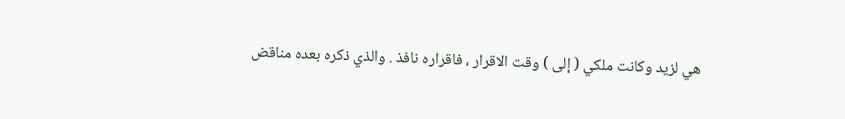هي لزيد وكانت ملكي ( إلى ) وقت الاقرار ، فاقراره نافذ . والذي ذكره بعده مناقض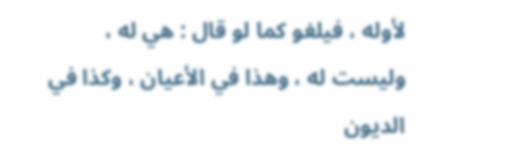لأوله ، فيلغو كما لو قال : هي له ، وليست له ، وهذا في الأعيان ، وكذا في الديون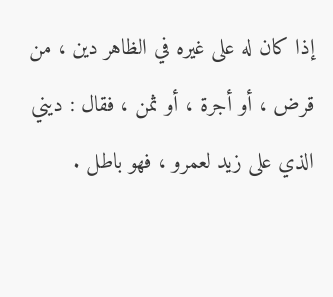إذا كان له على غيره في الظاهر دين ، من قرض ، أو أجرة ، أو ثمن ، فقال : ديني الذي على زيد لعمرو ، فهو باطل .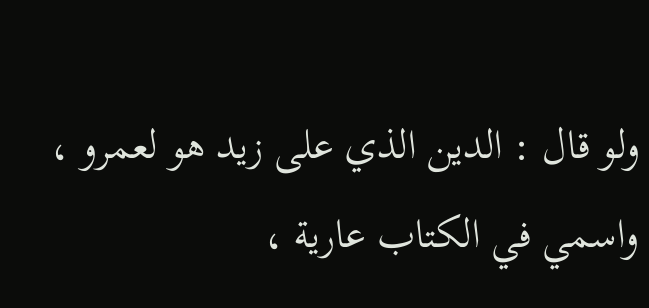ولو قال : الدين الذي على زيد هو لعمرو ، واسمي في الكتاب عارية ،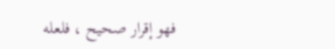فهو إقرار صحيح ، فلعله